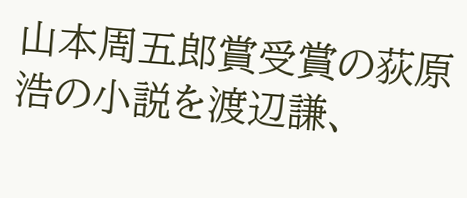山本周五郎賞受賞の荻原浩の小説を渡辺謙、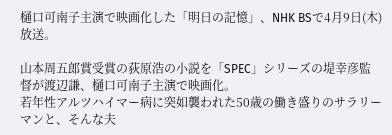樋口可南子主演で映画化した「明日の記憶」、NHK BSで4月9日(木)放送。

山本周五郎賞受賞の荻原浩の小説を「SPEC」シリーズの堤幸彦監督が渡辺謙、樋口可南子主演で映画化。
若年性アルツハイマー病に突如襲われた50歳の働き盛りのサラリーマンと、そんな夫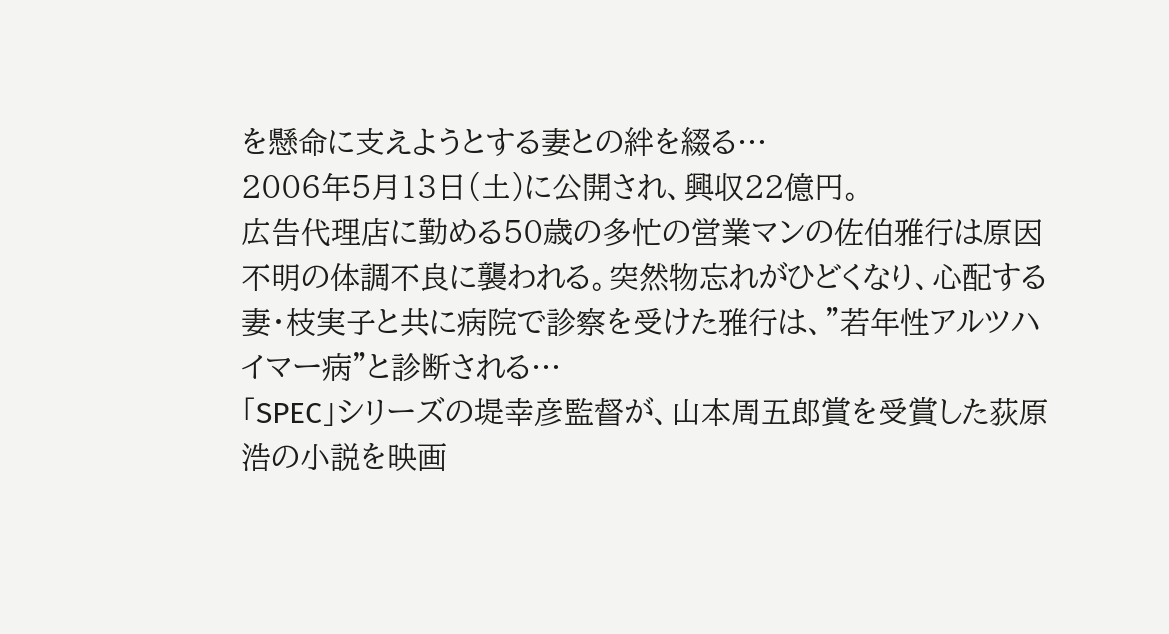を懸命に支えようとする妻との絆を綴る…
2006年5月13日(土)に公開され、興収22億円。
広告代理店に勤める50歳の多忙の営業マンの佐伯雅行は原因不明の体調不良に襲われる。突然物忘れがひどくなり、心配する妻・枝実子と共に病院で診察を受けた雅行は、”若年性アルツハイマー病”と診断される…
「SPEC」シリーズの堤幸彦監督が、山本周五郎賞を受賞した荻原浩の小説を映画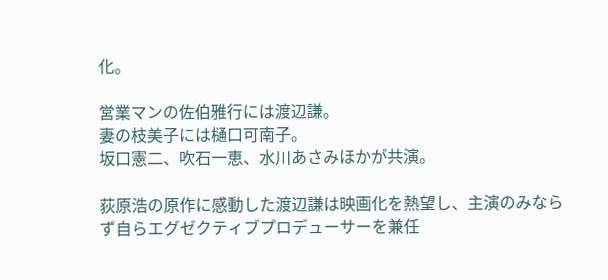化。

営業マンの佐伯雅行には渡辺謙。
妻の枝美子には樋口可南子。
坂口憲二、吹石一恵、水川あさみほかが共演。

荻原浩の原作に感動した渡辺謙は映画化を熱望し、主演のみならず自らエグゼクティブプロデューサーを兼任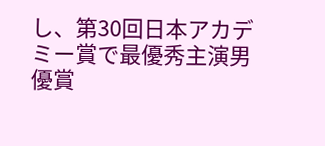し、第30回日本アカデミー賞で最優秀主演男優賞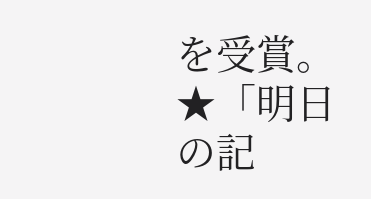を受賞。
★「明日の記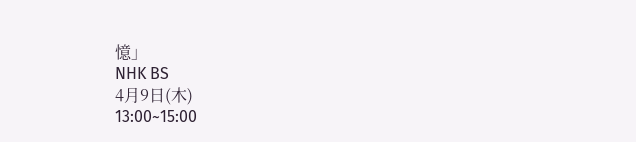憶」
NHK BS
4月9日(木)
13:00~15:00